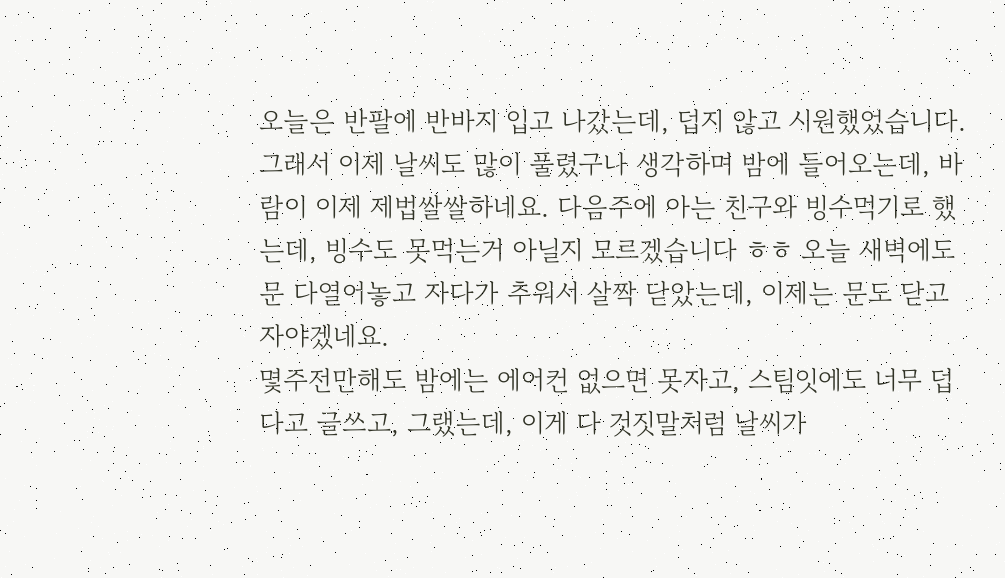오늘은 반팔에 반바지 입고 나갔는데, 덥지 않고 시원했었습니다. 그래서 이제 날씨도 많이 풀렸구나 생각하며 밤에 들어오는데, 바람이 이제 제법쌀쌀하네요. 다음주에 아는 친구와 빙수먹기로 했는데, 빙수도 못먹는거 아닐지 모르겠습니다 ㅎㅎ 오늘 새벽에도 문 다열어놓고 자다가 추워서 살짝 닫았는데, 이제는 문도 닫고 자야겠네요.
몇주전만해도 밤에는 에어컨 없으면 못자고, 스팀잇에도 너무 덥다고 글쓰고, 그랬는데, 이게 다 것짓말처럼 날씨가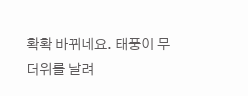확확 바뀌네요. 태풍이 무더위를 날려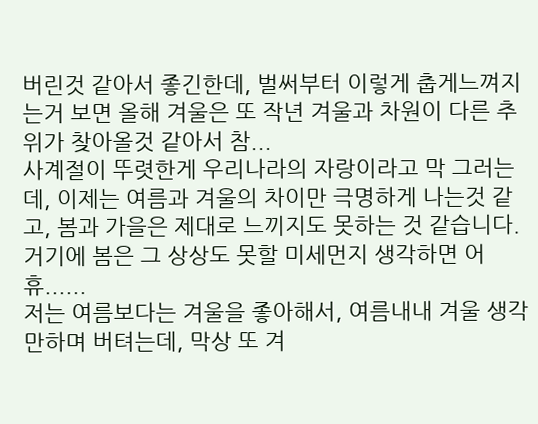버린것 같아서 좋긴한데, 벌써부터 이렇게 춥게느껴지는거 보면 올해 겨울은 또 작년 겨울과 차원이 다른 추위가 찾아올것 같아서 참...
사계절이 뚜렷한게 우리나라의 자랑이라고 막 그러는데, 이제는 여름과 겨울의 차이만 극명하게 나는것 같고, 봄과 가을은 제대로 느끼지도 못하는 것 같습니다. 거기에 봄은 그 상상도 못할 미세먼지 생각하면 어휴......
저는 여름보다는 겨울을 좋아해서, 여름내내 겨울 생각만하며 버텨는데, 막상 또 겨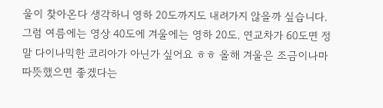울이 찾아온다 생각하니 영하 20도까지도 내려가지 않을까 싶습니다. 그럼 여름에는 영상 40도에 겨울에는 영하 20도. 연교차가 60도면 정말 다이나믹한 코리아가 아닌가 싶어요 ㅎㅎ 올해 겨울은 조금이나마 따뜻했으면 좋겠다는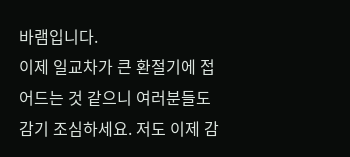바램입니다.
이제 일교차가 큰 환절기에 접어드는 것 같으니 여러분들도 감기 조심하세요. 저도 이제 감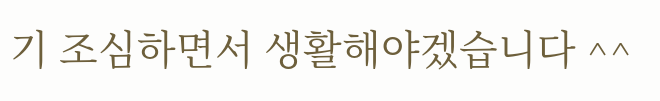기 조심하면서 생활해야겠습니다 ^^